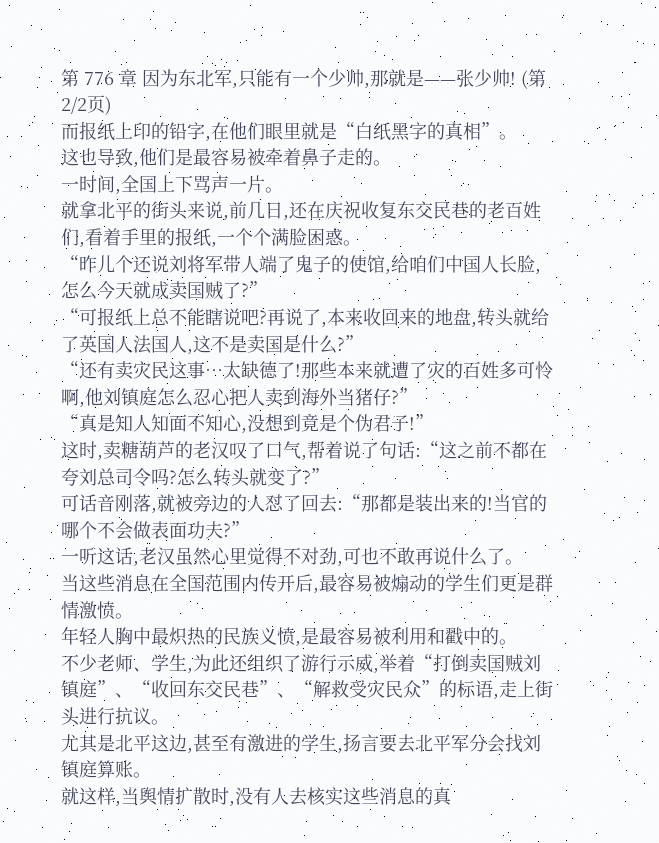第 776 章 因为东北军,只能有一个少帅,那就是——张少帅! (第2/2页)
而报纸上印的铅字,在他们眼里就是“白纸黑字的真相”。
这也导致,他们是最容易被牵着鼻子走的。
一时间,全国上下骂声一片。
就拿北平的街头来说,前几日,还在庆祝收复东交民巷的老百姓们,看着手里的报纸,一个个满脸困惑。
“昨儿个还说刘将军带人端了鬼子的使馆,给咱们中国人长脸,怎么今天就成卖国贼了?”
“可报纸上总不能瞎说吧?再说了,本来收回来的地盘,转头就给了英国人法国人,这不是卖国是什么?”
“还有卖灾民这事…太缺德了!那些本来就遭了灾的百姓多可怜啊,他刘镇庭怎么忍心把人卖到海外当猪仔?”
“真是知人知面不知心,没想到竟是个伪君子!”
这时,卖糖葫芦的老汉叹了口气,帮着说了句话:“这之前不都在夸刘总司令吗?怎么转头就变了?”
可话音刚落,就被旁边的人怼了回去:“那都是装出来的!当官的哪个不会做表面功夫?”
一听这话,老汉虽然心里觉得不对劲,可也不敢再说什么了。
当这些消息在全国范围内传开后,最容易被煽动的学生们更是群情激愤。
年轻人胸中最炽热的民族义愤,是最容易被利用和戳中的。
不少老师、学生,为此还组织了游行示威,举着“打倒卖国贼刘镇庭”、“收回东交民巷”、“解救受灾民众”的标语,走上街头进行抗议。
尤其是北平这边,甚至有激进的学生,扬言要去北平军分会找刘镇庭算账。
就这样,当舆情扩散时,没有人去核实这些消息的真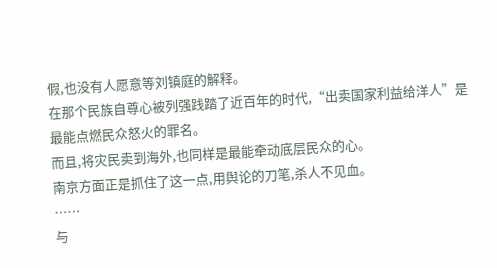假,也没有人愿意等刘镇庭的解释。
在那个民族自尊心被列强践踏了近百年的时代,“出卖国家利益给洋人”是最能点燃民众怒火的罪名。
而且,将灾民卖到海外,也同样是最能牵动底层民众的心。
南京方面正是抓住了这一点,用舆论的刀笔,杀人不见血。
……
与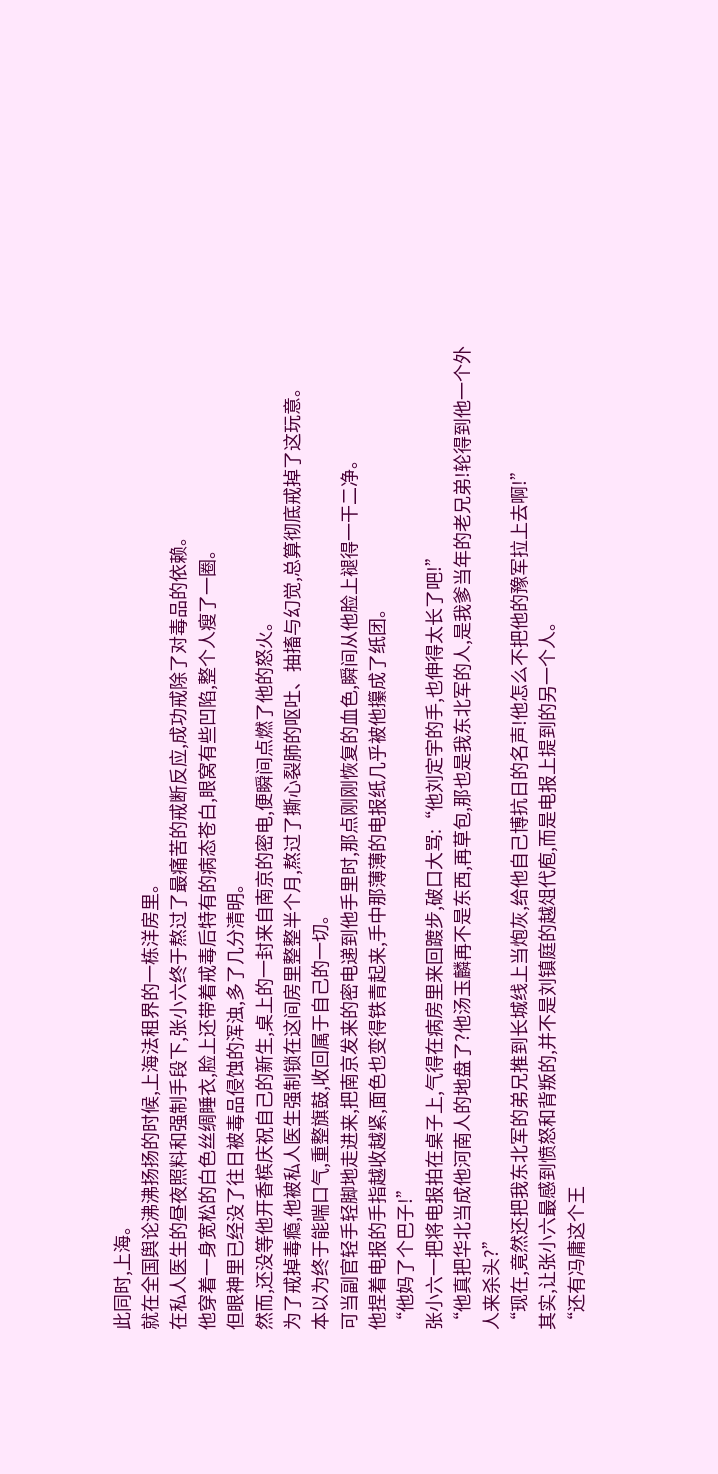此同时,上海。
就在全国舆论沸沸扬扬的时候,上海法租界的一栋洋房里。
在私人医生的昼夜照料和强制手段下,张小六终于熬过了最痛苦的戒断反应,成功戒除了对毒品的依赖。
他穿着一身宽松的白色丝绸睡衣,脸上还带着戒毒后特有的病态苍白,眼窝有些凹陷,整个人瘦了一圈。
但眼神里已经没了往日被毒品侵蚀的浑浊,多了几分清明。
然而,还没等他开香槟庆祝自己的新生,桌上的一封来自南京的密电,便瞬间点燃了他的怒火。
为了戒掉毒瘾,他被私人医生强制锁在这间房里整整半个月,熬过了撕心裂肺的呕吐、抽搐与幻觉,总算彻底戒掉了这玩意。
本以为终于能喘口气,重整旗鼓,收回属于自己的一切。
可当副官轻手轻脚地走进来,把南京发来的密电递到他手里时,那点刚刚恢复的血色,瞬间从他脸上褪得一干二净。
他捏着电报的手指越收越紧,面色也变得铁青起来,手中那薄薄的电报纸几乎被他攥成了纸团。
“他妈了个巴子!”
张小六一把将电报拍在桌子上,气得在病房里来回踱步,破口大骂:“他刘定宇的手,也伸得太长了吧!”
“他真把华北当成他河南人的地盘了?他汤玉麟再不是东西,再草包,那也是我东北军的人,是我爹当年的老兄弟!轮得到他一个外人来杀头?”
“现在,竟然还把我东北军的弟兄推到长城线上当炮灰,给他自己博抗日的名声!他怎么不把他的豫军拉上去啊!”
其实,让张小六最感到愤怒和背叛的,并不是刘镇庭的越俎代庖,而是电报上提到的另一个人。
“还有冯庸这个王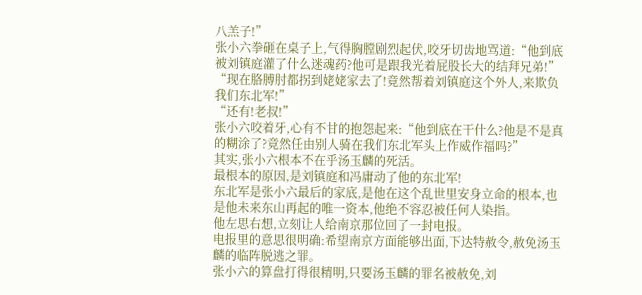八羔子!”
张小六拳砸在桌子上,气得胸膛剧烈起伏,咬牙切齿地骂道:“他到底被刘镇庭灌了什么迷魂药?他可是跟我光着屁股长大的结拜兄弟!”
“现在胳膊肘都拐到姥姥家去了!竟然帮着刘镇庭这个外人,来欺负我们东北军!”
“还有!老叔!”
张小六咬着牙,心有不甘的抱怨起来:“他到底在干什么?他是不是真的糊涂了?竟然任由别人骑在我们东北军头上作威作福吗?”
其实,张小六根本不在乎汤玉麟的死活。
最根本的原因,是刘镇庭和冯庸动了他的东北军!
东北军是张小六最后的家底,是他在这个乱世里安身立命的根本,也是他未来东山再起的唯一资本,他绝不容忍被任何人染指。
他左思右想,立刻让人给南京那位回了一封电报。
电报里的意思很明确:希望南京方面能够出面,下达特赦令,赦免汤玉麟的临阵脱逃之罪。
张小六的算盘打得很精明,只要汤玉麟的罪名被赦免,刘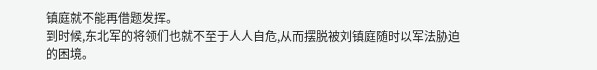镇庭就不能再借题发挥。
到时候,东北军的将领们也就不至于人人自危,从而摆脱被刘镇庭随时以军法胁迫的困境。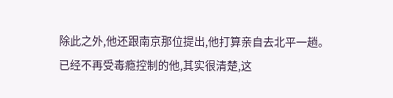除此之外,他还跟南京那位提出,他打算亲自去北平一趟。
已经不再受毒瘾控制的他,其实很清楚,这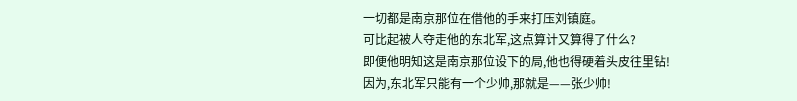一切都是南京那位在借他的手来打压刘镇庭。
可比起被人夺走他的东北军,这点算计又算得了什么?
即便他明知这是南京那位设下的局,他也得硬着头皮往里钻!
因为,东北军只能有一个少帅,那就是——张少帅!